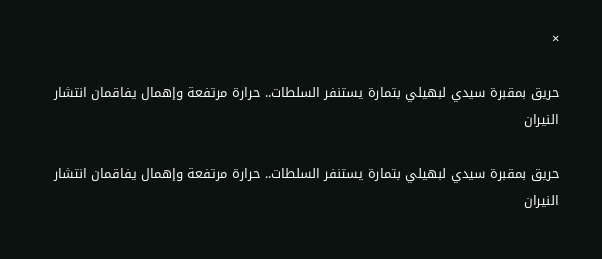×

حريق بمقبرة سيدي لبهيلي بتمارة يستنفر السلطات.. حرارة مرتفعة وإهمال يفاقمان انتشار النيران

حريق بمقبرة سيدي لبهيلي بتمارة يستنفر السلطات.. حرارة مرتفعة وإهمال يفاقمان انتشار النيران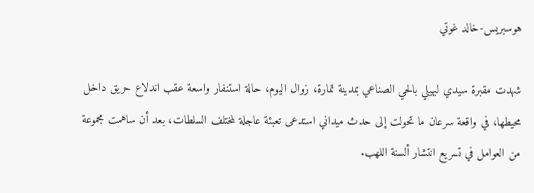هوسبريس-خالد غوتي

شهدت مقبرة سيدي لبهيلي بالحي الصناعي بمدينة تمارة، زوال اليوم، حالة استنفار واسعة عقب اندلاع حريق داخل محيطها، في واقعة سرعان ما تحولت إلى حدث ميداني استدعى تعبئة عاجلة لمختلف السلطات، بعد أن ساهمت مجموعة من العوامل في تسريع انتشار ألسنة اللهب.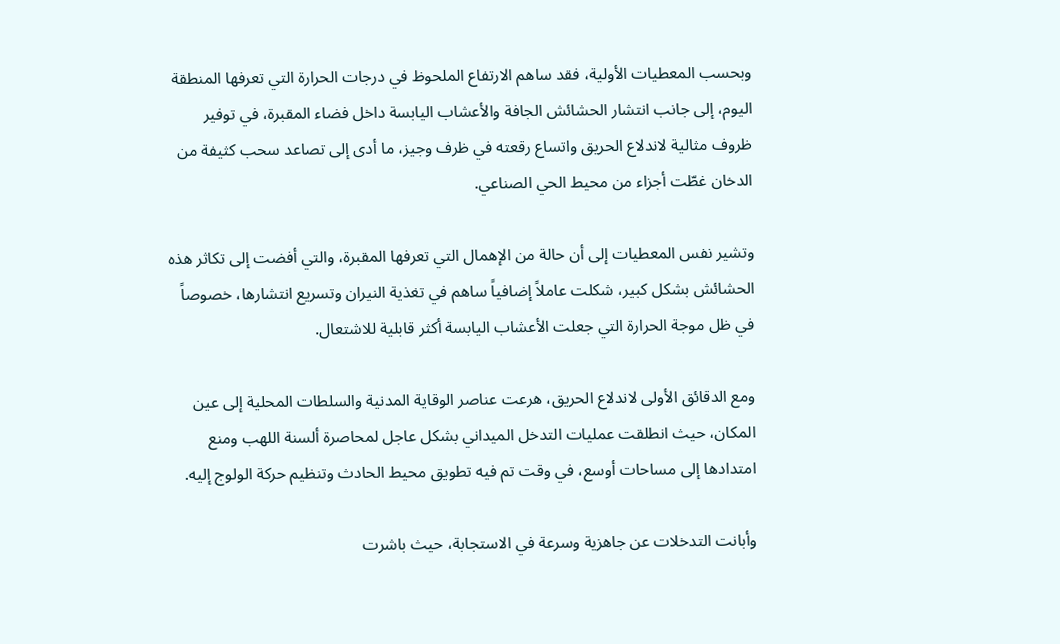وبحسب المعطيات الأولية، فقد ساهم الارتفاع الملحوظ في درجات الحرارة التي تعرفها المنطقة اليوم، إلى جانب انتشار الحشائش الجافة والأعشاب اليابسة داخل فضاء المقبرة، في توفير ظروف مثالية لاندلاع الحريق واتساع رقعته في ظرف وجيز، ما أدى إلى تصاعد سحب كثيفة من الدخان غطّت أجزاء من محيط الحي الصناعي.

وتشير نفس المعطيات إلى أن حالة من الإهمال التي تعرفها المقبرة، والتي أفضت إلى تكاثر هذه الحشائش بشكل كبير، شكلت عاملاً إضافياً ساهم في تغذية النيران وتسريع انتشارها، خصوصاً في ظل موجة الحرارة التي جعلت الأعشاب اليابسة أكثر قابلية للاشتعال.

ومع الدقائق الأولى لاندلاع الحريق، هرعت عناصر الوقاية المدنية والسلطات المحلية إلى عين المكان، حيث انطلقت عمليات التدخل الميداني بشكل عاجل لمحاصرة ألسنة اللهب ومنع امتدادها إلى مساحات أوسع، في وقت تم فيه تطويق محيط الحادث وتنظيم حركة الولوج إليه.

وأبانت التدخلات عن جاهزية وسرعة في الاستجابة، حيث باشرت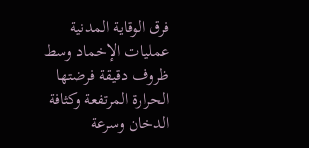فرق الوقاية المدنية عمليات الإخماد وسط ظروف دقيقة فرضتها الحرارة المرتفعة وكثافة الدخان وسرعة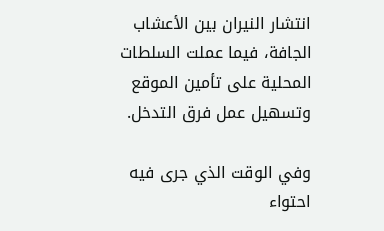انتشار النيران بين الأعشاب الجافة، فيما عملت السلطات المحلية على تأمين الموقع وتسهيل عمل فرق التدخل.

وفي الوقت الذي جرى فيه احتواء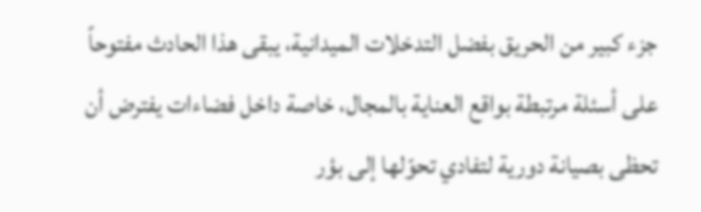جزء كبير من الحريق بفضل التدخلات الميدانية، يبقى هذا الحادث مفتوحاً على أسئلة مرتبطة بواقع العناية بالمجال، خاصة داخل فضاءات يفترض أن تحظى بصيانة دورية لتفادي تحوّلها إلى بؤر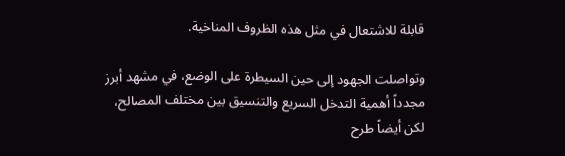قابلة للاشتعال في مثل هذه الظروف المناخية.

وتواصلت الجهود إلى حين السيطرة على الوضع، في مشهد أبرز مجدداً أهمية التدخل السريع والتنسيق بين مختلف المصالح، لكن أيضاً طرح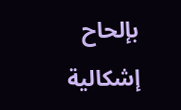بإلحاح إشكالية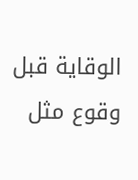الوقاية قبل وقوع مثل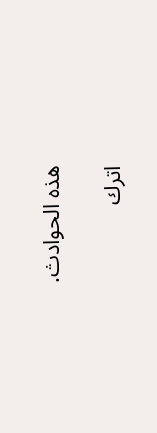هذه الحوادث.

اترك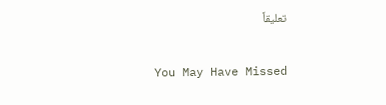تعليقاً

You May Have Missed